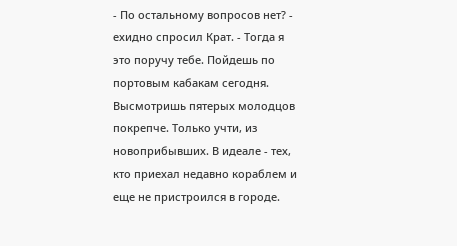- По остальному вопросов нет? - ехидно спросил Крат. - Тогда я это поручу тебе. Пойдешь по портовым кабакам сегодня. Высмотришь пятерых молодцов покрепче. Только учти, из новоприбывших. В идеале - тех, кто приехал недавно кораблем и еще не пристроился в городе.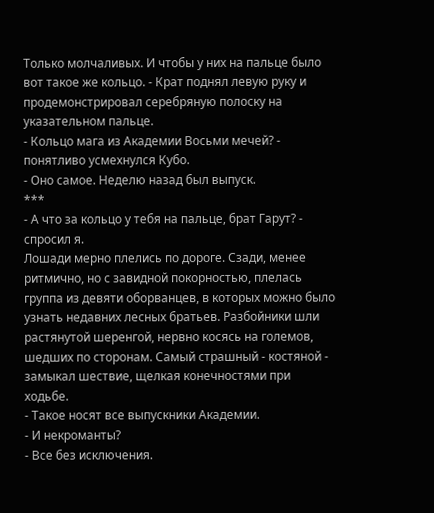Только молчаливых. И чтобы у них на пальце было вот такое же кольцо. - Крат поднял левую руку и продемонстрировал серебряную полоску на указательном пальце.
- Кольцо мага из Академии Восьми мечей? - понятливо усмехнулся Кубо.
- Оно самое. Неделю назад был выпуск.
***
- А что за кольцо у тебя на пальце, брат Гарут? - спросил я.
Лошади мерно плелись по дороге. Сзади, менее ритмично, но с завидной покорностью, плелась группа из девяти оборванцев, в которых можно было узнать недавних лесных братьев. Разбойники шли растянутой шеренгой, нервно косясь на големов, шедших по сторонам. Самый страшный - костяной - замыкал шествие, щелкая конечностями при ходьбе.
- Такое носят все выпускники Академии.
- И некроманты?
- Все без исключения.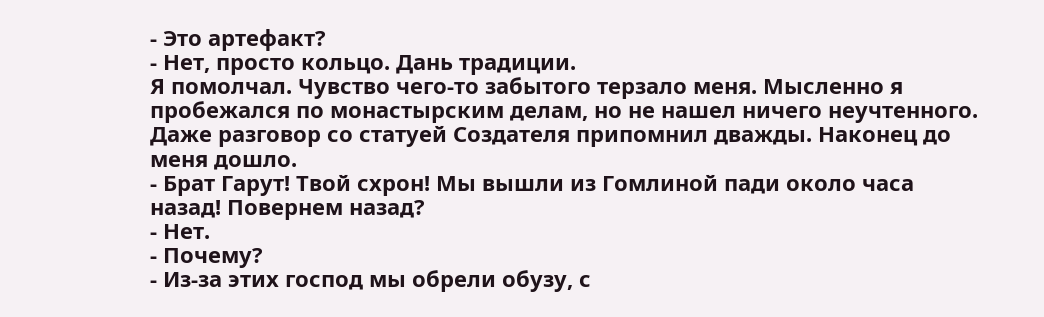- Это артефакт?
- Нет, просто кольцо. Дань традиции.
Я помолчал. Чувство чего-то забытого терзало меня. Мысленно я пробежался по монастырским делам, но не нашел ничего неучтенного. Даже разговор со статуей Создателя припомнил дважды. Наконец до меня дошло.
- Брат Гарут! Твой схрон! Мы вышли из Гомлиной пади около часа назад! Повернем назад?
- Нет.
- Почему?
- Из-за этих господ мы обрели обузу, с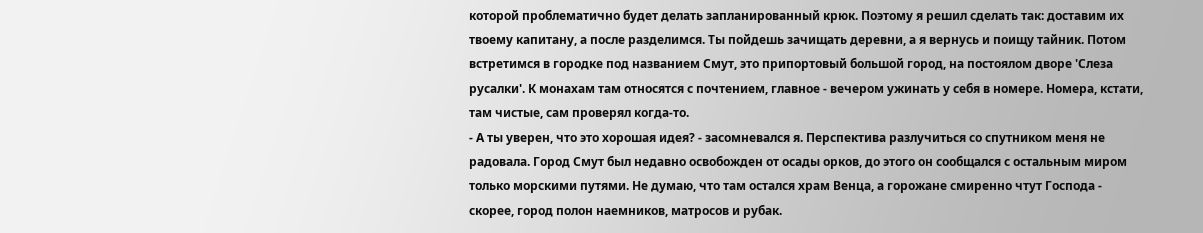которой проблематично будет делать запланированный крюк. Поэтому я решил сделать так: доставим их твоему капитану, а после разделимся. Ты пойдешь зачищать деревни, а я вернусь и поищу тайник. Потом встретимся в городке под названием Смут, это припортовый большой город, на постоялом дворе 'Слеза русалки'. К монахам там относятся с почтением, главное - вечером ужинать у себя в номере. Номера, кстати, там чистые, сам проверял когда-то.
- А ты уверен, что это хорошая идея? - засомневался я. Перспектива разлучиться со спутником меня не радовала. Город Смут был недавно освобожден от осады орков, до этого он сообщался с остальным миром только морскими путями. Не думаю, что там остался храм Венца, а горожане смиренно чтут Господа - скорее, город полон наемников, матросов и рубак.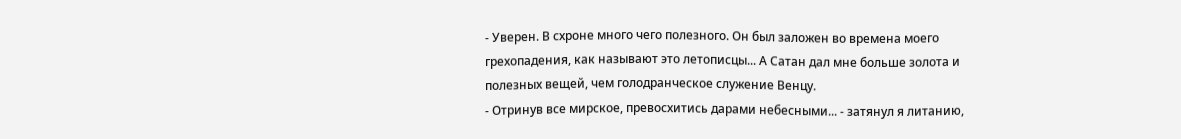- Уверен. В схроне много чего полезного. Он был заложен во времена моего грехопадения, как называют это летописцы... А Сатан дал мне больше золота и полезных вещей, чем голодранческое служение Венцу.
- Отринув все мирское, превосхитись дарами небесными... - затянул я литанию,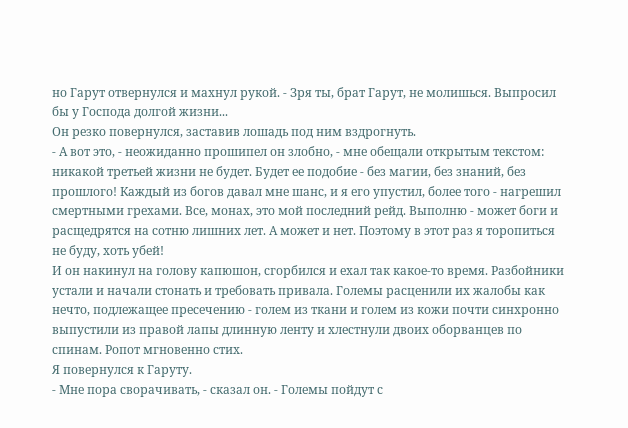но Гарут отвернулся и махнул рукой. - Зря ты, брат Гарут, не молишься. Выпросил бы у Господа долгой жизни...
Он резко повернулся, заставив лошадь под ним вздрогнуть.
- А вот это, - неожиданно прошипел он злобно, - мне обещали открытым текстом: никакой третьей жизни не будет. Будет ее подобие - без магии, без знаний, без прошлого! Каждый из богов давал мне шанс, и я его упустил, более того - нагрешил смертными грехами. Все, монах, это мой последний рейд. Выполню - может боги и расщедрятся на сотню лишних лет. А может и нет. Поэтому в этот раз я торопиться не буду, хоть убей!
И он накинул на голову капюшон, сгорбился и ехал так какое-то время. Разбойники устали и начали стонать и требовать привала. Големы расценили их жалобы как нечто, подлежащее пресечению - голем из ткани и голем из кожи почти синхронно выпустили из правой лапы длинную ленту и хлестнули двоих оборванцев по спинам. Ропот мгновенно стих.
Я повернулся к Гаруту.
- Мне пора сворачивать, - сказал он. - Големы пойдут с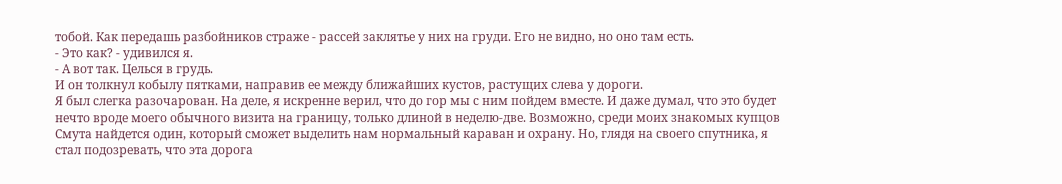тобой. Как передашь разбойников страже - рассей заклятье у них на груди. Его не видно, но оно там есть.
- Это как? - удивился я.
- А вот так. Целься в грудь.
И он толкнул кобылу пятками, направив ее между ближайших кустов, растущих слева у дороги.
Я был слегка разочарован. На деле, я искренне верил, что до гор мы с ним пойдем вместе. И даже думал, что это будет нечто вроде моего обычного визита на границу, только длиной в неделю-две. Возможно, среди моих знакомых купцов Смута найдется один, который сможет выделить нам нормальный караван и охрану. Но, глядя на своего спутника, я стал подозревать, что эта дорога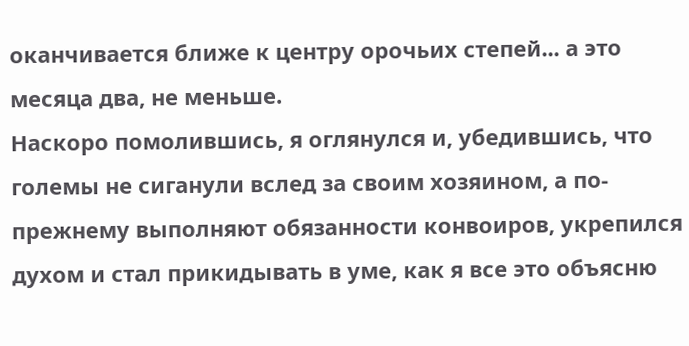оканчивается ближе к центру орочьих степей... а это месяца два, не меньше.
Наскоро помолившись, я оглянулся и, убедившись, что големы не сиганули вслед за своим хозяином, а по-прежнему выполняют обязанности конвоиров, укрепился духом и стал прикидывать в уме, как я все это объясню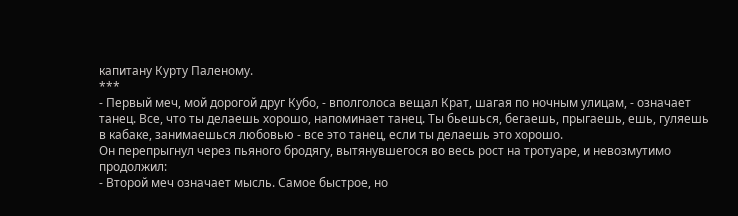капитану Курту Паленому.
***
- Первый меч, мой дорогой друг Кубо, - вполголоса вещал Крат, шагая по ночным улицам, - означает танец. Все, что ты делаешь хорошо, напоминает танец. Ты бьешься, бегаешь, прыгаешь, ешь, гуляешь в кабаке, занимаешься любовью - все это танец, если ты делаешь это хорошо.
Он перепрыгнул через пьяного бродягу, вытянувшегося во весь рост на тротуаре, и невозмутимо продолжил:
- Второй меч означает мысль. Самое быстрое, но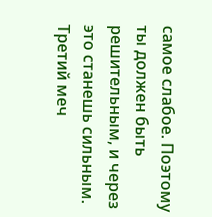самое слабое. Поэтому ты должен быть решительным, и через это станешь сильным. Третий меч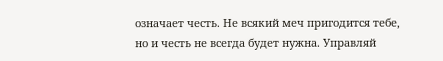означает честь. Не всякий меч пригодится тебе, но и честь не всегда будет нужна. Управляй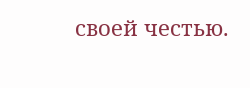своей честью.